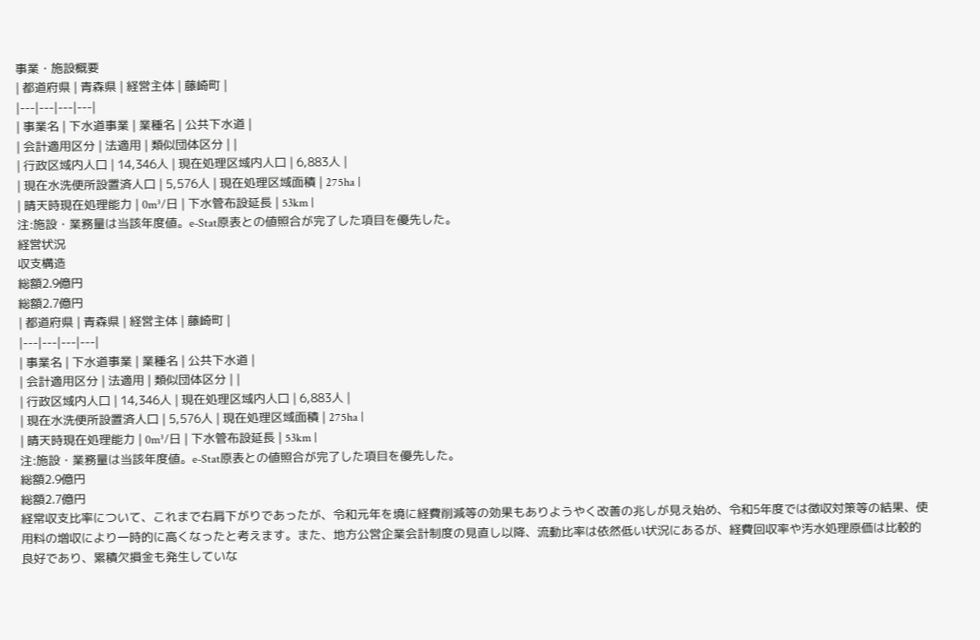事業・施設概要
| 都道府県 | 青森県 | 経営主体 | 藤崎町 |
|---|---|---|---|
| 事業名 | 下水道事業 | 業種名 | 公共下水道 |
| 会計適用区分 | 法適用 | 類似団体区分 | |
| 行政区域内人口 | 14,346人 | 現在処理区域内人口 | 6,883人 |
| 現在水洗便所設置済人口 | 5,576人 | 現在処理区域面積 | 275ha |
| 晴天時現在処理能力 | 0m³/日 | 下水管布設延長 | 53km |
注:施設・業務量は当該年度値。e-Stat原表との値照合が完了した項目を優先した。
経営状況
収支構造
総額2.9億円
総額2.7億円
| 都道府県 | 青森県 | 経営主体 | 藤崎町 |
|---|---|---|---|
| 事業名 | 下水道事業 | 業種名 | 公共下水道 |
| 会計適用区分 | 法適用 | 類似団体区分 | |
| 行政区域内人口 | 14,346人 | 現在処理区域内人口 | 6,883人 |
| 現在水洗便所設置済人口 | 5,576人 | 現在処理区域面積 | 275ha |
| 晴天時現在処理能力 | 0m³/日 | 下水管布設延長 | 53km |
注:施設・業務量は当該年度値。e-Stat原表との値照合が完了した項目を優先した。
総額2.9億円
総額2.7億円
経常収支比率について、これまで右肩下がりであったが、令和元年を境に経費削減等の効果もありようやく改善の兆しが見え始め、令和5年度では徴収対策等の結果、使用料の増収により一時的に高くなったと考えます。また、地方公営企業会計制度の見直し以降、流動比率は依然低い状況にあるが、経費回収率や汚水処理原価は比較的良好であり、累積欠損金も発生していな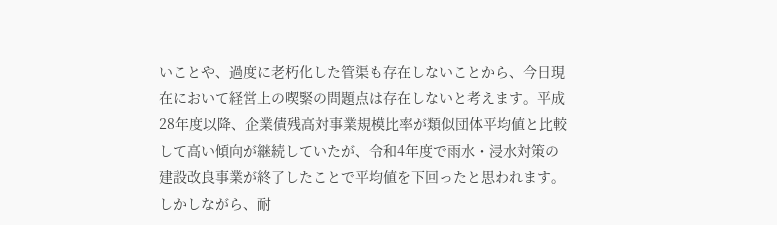いことや、過度に老朽化した管渠も存在しないことから、今日現在において経営上の喫緊の問題点は存在しないと考えます。平成28年度以降、企業債残高対事業規模比率が類似団体平均値と比較して高い傾向が継続していたが、令和4年度で雨水・浸水対策の建設改良事業が終了したことで平均値を下回ったと思われます。しかしながら、耐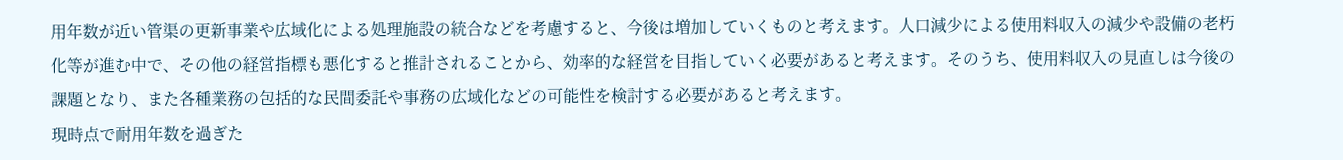用年数が近い管渠の更新事業や広域化による処理施設の統合などを考慮すると、今後は増加していくものと考えます。人口減少による使用料収入の減少や設備の老朽化等が進む中で、その他の経営指標も悪化すると推計されることから、効率的な経営を目指していく必要があると考えます。そのうち、使用料収入の見直しは今後の課題となり、また各種業務の包括的な民間委託や事務の広域化などの可能性を検討する必要があると考えます。
現時点で耐用年数を過ぎた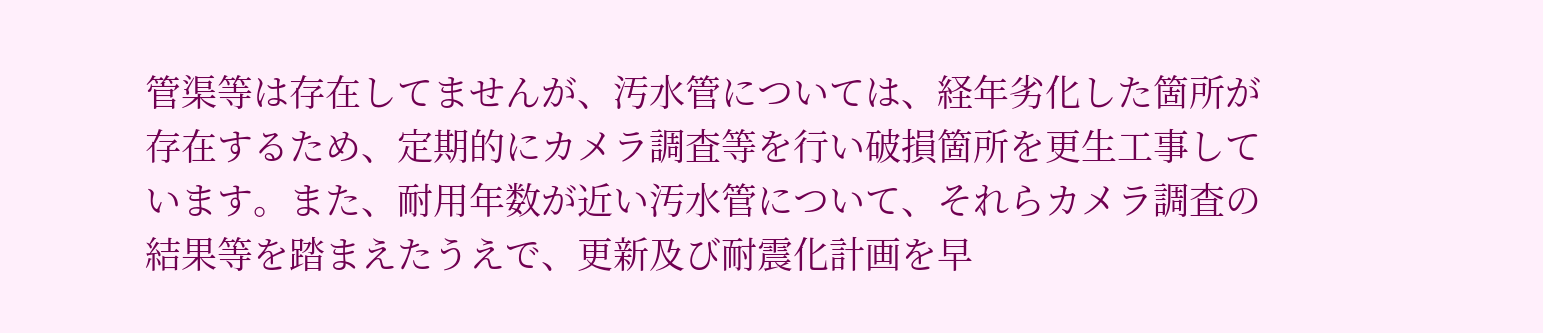管渠等は存在してませんが、汚水管については、経年劣化した箇所が存在するため、定期的にカメラ調査等を行い破損箇所を更生工事しています。また、耐用年数が近い汚水管について、それらカメラ調査の結果等を踏まえたうえで、更新及び耐震化計画を早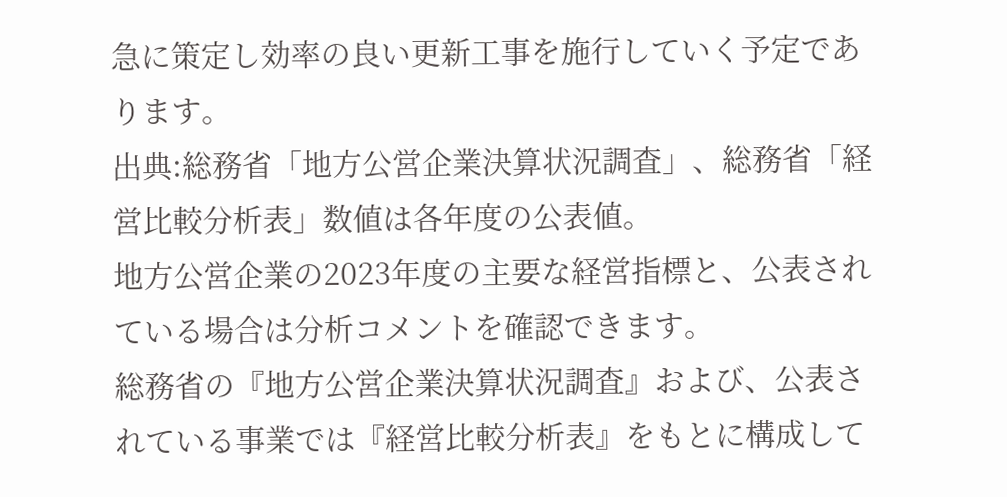急に策定し効率の良い更新工事を施行していく予定であります。
出典:総務省「地方公営企業決算状況調査」、総務省「経営比較分析表」数値は各年度の公表値。
地方公営企業の2023年度の主要な経営指標と、公表されている場合は分析コメントを確認できます。
総務省の『地方公営企業決算状況調査』および、公表されている事業では『経営比較分析表』をもとに構成して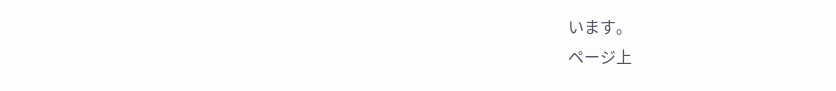います。
ページ上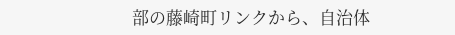部の藤崎町リンクから、自治体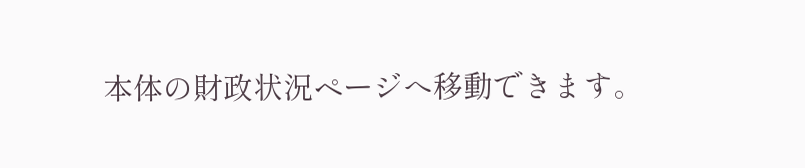本体の財政状況ページへ移動できます。